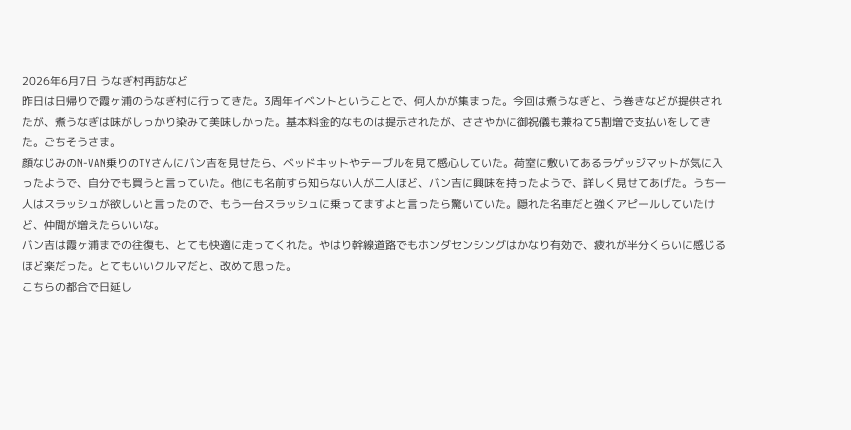2026年6月7日 うなぎ村再訪など
昨日は日帰りで霞ヶ浦のうなぎ村に行ってきた。3周年イベントということで、何人かが集まった。今回は煮うなぎと、う巻きなどが提供されたが、煮うなぎは味がしっかり染みて美味しかった。基本料金的なものは提示されたが、ささやかに御祝儀も兼ねて5割増で支払いをしてきた。ごちそうさま。
顔なじみのN-VAN乗りのTYさんにバン吉を見せたら、ベッドキットやテーブルを見て感心していた。荷室に敷いてあるラゲッジマットが気に入ったようで、自分でも買うと言っていた。他にも名前すら知らない人が二人ほど、バン吉に興味を持ったようで、詳しく見せてあげた。うち一人はスラッシュが欲しいと言ったので、もう一台スラッシュに乗ってますよと言ったら驚いていた。隠れた名車だと強くアピールしていたけど、仲間が増えたらいいな。
バン吉は霞ヶ浦までの往復も、とても快適に走ってくれた。やはり幹線道路でもホンダセンシングはかなり有効で、疲れが半分くらいに感じるほど楽だった。とてもいいクルマだと、改めて思った。
こちらの都合で日延し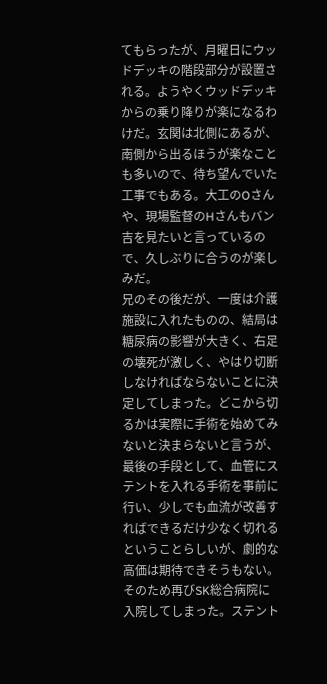てもらったが、月曜日にウッドデッキの階段部分が設置される。ようやくウッドデッキからの乗り降りが楽になるわけだ。玄関は北側にあるが、南側から出るほうが楽なことも多いので、待ち望んでいた工事でもある。大工のOさんや、現場監督のHさんもバン吉を見たいと言っているので、久しぶりに合うのが楽しみだ。
兄のその後だが、一度は介護施設に入れたものの、結局は糖尿病の影響が大きく、右足の壊死が激しく、やはり切断しなければならないことに決定してしまった。どこから切るかは実際に手術を始めてみないと決まらないと言うが、最後の手段として、血管にステントを入れる手術を事前に行い、少しでも血流が改善すればできるだけ少なく切れるということらしいが、劇的な高価は期待できそうもない。そのため再びSK総合病院に入院してしまった。ステント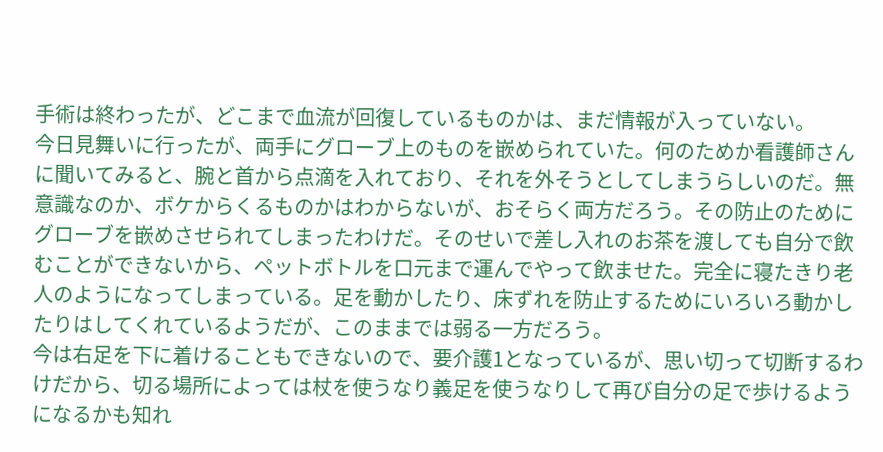手術は終わったが、どこまで血流が回復しているものかは、まだ情報が入っていない。
今日見舞いに行ったが、両手にグローブ上のものを嵌められていた。何のためか看護師さんに聞いてみると、腕と首から点滴を入れており、それを外そうとしてしまうらしいのだ。無意識なのか、ボケからくるものかはわからないが、おそらく両方だろう。その防止のためにグローブを嵌めさせられてしまったわけだ。そのせいで差し入れのお茶を渡しても自分で飲むことができないから、ペットボトルを口元まで運んでやって飲ませた。完全に寝たきり老人のようになってしまっている。足を動かしたり、床ずれを防止するためにいろいろ動かしたりはしてくれているようだが、このままでは弱る一方だろう。
今は右足を下に着けることもできないので、要介護1となっているが、思い切って切断するわけだから、切る場所によっては杖を使うなり義足を使うなりして再び自分の足で歩けるようになるかも知れ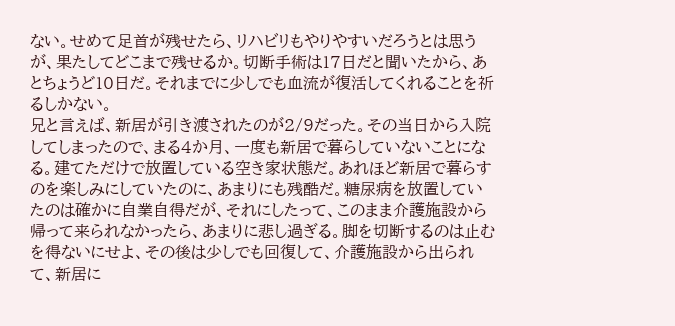ない。せめて足首が残せたら、リハビリもやりやすいだろうとは思うが、果たしてどこまで残せるか。切断手術は17日だと聞いたから、あとちょうど10日だ。それまでに少しでも血流が復活してくれることを祈るしかない。
兄と言えば、新居が引き渡されたのが2/9だった。その当日から入院してしまったので、まる4か月、一度も新居で暮らしていないことになる。建てただけで放置している空き家状態だ。あれほど新居で暮らすのを楽しみにしていたのに、あまりにも残酷だ。糖尿病を放置していたのは確かに自業自得だが、それにしたって、このまま介護施設から帰って来られなかったら、あまりに悲し過ぎる。脚を切断するのは止むを得ないにせよ、その後は少しでも回復して、介護施設から出られて、新居に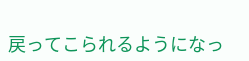戻ってこられるようになっ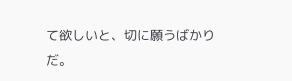て欲しいと、切に願うばかりだ。